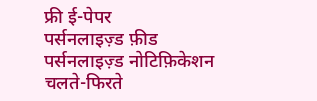फ्री ई-पेपर
पर्सनलाइज़्ड फ़ीड
पर्सनलाइज़्ड नोटिफ़िकेशन
चलते-फिरते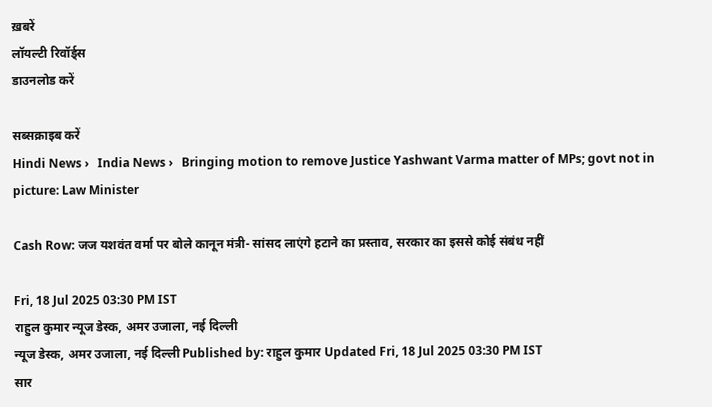ख़बरें
लॉयल्टी रिवॉर्ड्स
डाउनलोड करें

सब्सक्राइब करें
Hindi News ›   India News ›   Bringing motion to remove Justice Yashwant Varma matter of MPs; govt not in picture: Law Minister

Cash Row: जज यशवंत वर्मा पर बोले कानून मंत्री- सांसद लाएंगे हटाने का प्रस्ताव, सरकार का इससे कोई संबंध नहीं

Fri, 18 Jul 2025 03:30 PM IST
राहुल कुमार न्यूज डेस्क, अमर उजाला, नई दिल्ली
न्यूज डेस्क, अमर उजाला, नई दिल्ली Published by: राहुल कुमार Updated Fri, 18 Jul 2025 03:30 PM IST
सार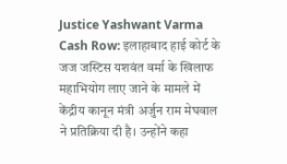Justice Yashwant Varma Cash Row: इलाहाबाद हाई कोर्ट के जज जस्टिस यशवंत वर्मा के खिलाफ महाभियोग लाए जाने के मामले में केंद्रीय कानून मंत्री अर्जुन राम मेघवाल ने प्रतिक्रिया दी है। उन्होंने कहा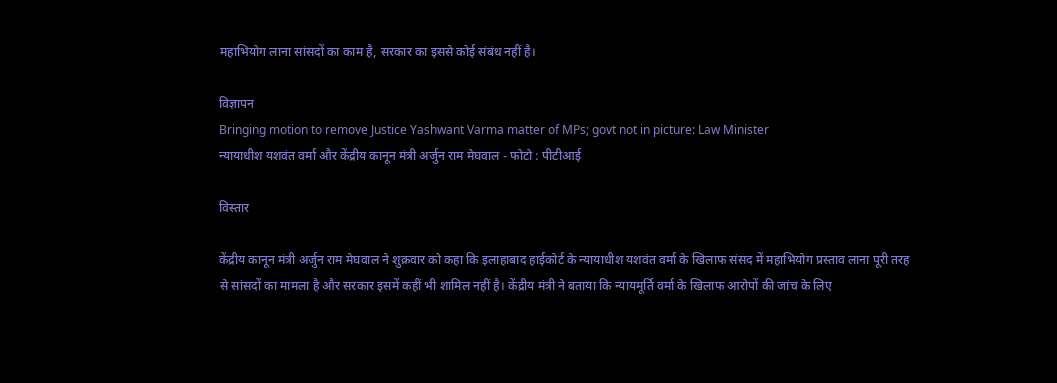महाभियोग लाना सांसदों का काम है, सरकार का इससे कोई संबंध नहीं है।

विज्ञापन
Bringing motion to remove Justice Yashwant Varma matter of MPs; govt not in picture: Law Minister
न्यायाधीश यशवंत वर्मा और केंद्रीय कानून मंत्री अर्जुन राम मेघवाल - फोटो : पीटीआई

विस्तार

केंद्रीय कानून मंत्री अर्जुन राम मेघवाल ने शुक्रवार को कहा कि इलाहाबाद हाईकोर्ट के न्यायाधीश यशवंत वर्मा के खिलाफ संसद में महाभियोग प्रस्ताव लाना पूरी तरह से सांसदों का मामला है और सरकार इसमें कहीं भी शामिल नहीं है। केंद्रीय मंत्री ने बताया कि न्यायमूर्ति वर्मा के खिलाफ आरोपों की जांच के लिए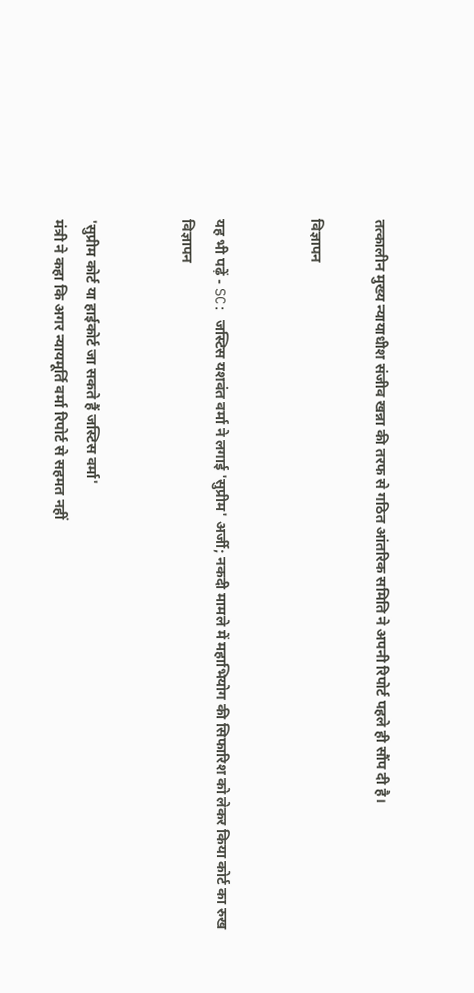तत्कालीन मुख्य न्यायाधीश संजीव खन्ना की तरफ से गठित आंतरिक समिति ने अपनी रिपोर्ट पहले ही सौंप दी है।

विज्ञापन


यह भी पढ़ें - SC: जस्टिस यशवंत वर्मा ने लगाई 'सुप्रीम' अर्जी; नकदी मामले में महाभियोग की सिफारिश को लेकर किया कोर्ट का रुख
विज्ञापन


'सुप्रीम कोर्ट या हाईकोर्ट जा सकते हैं जस्टिस वर्मा'
मंत्री ने कहा कि अगर न्यायमूर्ति वर्मा रिपोर्ट से सहमत नहीं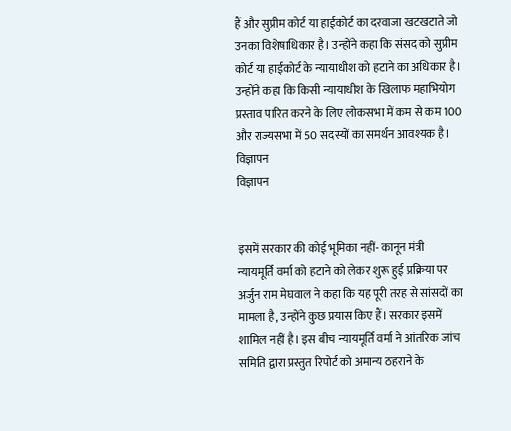हैं और सुप्रीम कोर्ट या हाईकोर्ट का दरवाजा खटखटाते जो उनका विशेषाधिकार है। उन्होंने कहा कि संसद को सुप्रीम कोर्ट या हाईकोर्ट के न्यायाधीश को हटाने का अधिकार है। उन्होंने कहा कि किसी न्यायाधीश के खिलाफ महाभियोग प्रस्ताव पारित करने के लिए लोकसभा में कम से कम 100 और राज्यसभा में 50 सदस्यों का समर्थन आवश्यक है।
विज्ञापन
विज्ञापन


इसमें सरकार की कोई भूमिका नहीं- कानून मंत्री
न्यायमूर्ति वर्मा को हटाने को लेकर शुरू हुई प्रक्रिया पर अर्जुन राम मेघवाल ने कहा कि यह पूरी तरह से सांसदों का मामला है, उन्होंने कुछ प्रयास किए हैं। सरकार इसमें शामिल नहीं है। इस बीच न्यायमूर्ति वर्मा ने आंतरिक जांच समिति द्वारा प्रस्तुत रिपोर्ट को अमान्य ठहराने के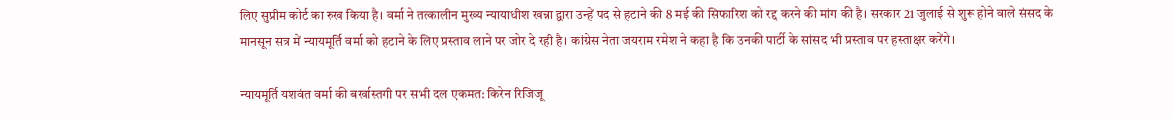लिए सुप्रीम कोर्ट का रुख किया है। वर्मा ने तत्कालीन मुख्य न्यायाधीश खन्ना द्वारा उन्हें पद से हटाने की 8 मई की सिफारिश को रद्द करने की मांग की है। सरकार 21 जुलाई से शुरू होने वाले संसद के मानसून सत्र में न्यायमूर्ति वर्मा को हटाने के लिए प्रस्ताव लाने पर जोर दे रही है। कांग्रेस नेता जयराम रमेश ने कहा है कि उनकी पार्टी के सांसद भी प्रस्ताव पर हस्ताक्षर करेंगे।

न्यायमूर्ति यशवंत वर्मा की बर्खास्तगी पर सभी दल एकमत: किरेन रिजिजू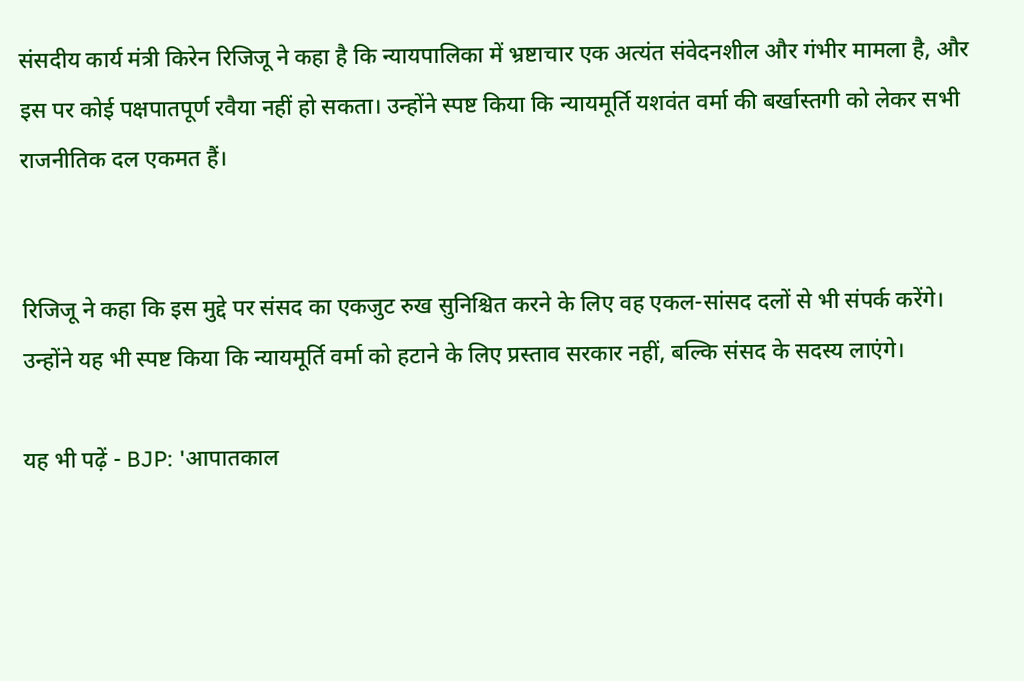संसदीय कार्य मंत्री किरेन रिजिजू ने कहा है कि न्यायपालिका में भ्रष्टाचार एक अत्यंत संवेदनशील और गंभीर मामला है, और इस पर कोई पक्षपातपूर्ण रवैया नहीं हो सकता। उन्होंने स्पष्ट किया कि न्यायमूर्ति यशवंत वर्मा की बर्खास्तगी को लेकर सभी राजनीतिक दल एकमत हैं।


रिजिजू ने कहा कि इस मुद्दे पर संसद का एकजुट रुख सुनिश्चित करने के लिए वह एकल-सांसद दलों से भी संपर्क करेंगे। उन्होंने यह भी स्पष्ट किया कि न्यायमूर्ति वर्मा को हटाने के लिए प्रस्ताव सरकार नहीं, बल्कि संसद के सदस्य लाएंगे।

यह भी पढ़ें - BJP: 'आपातकाल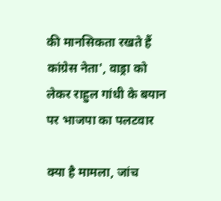की मानसिकता रखते हैं कांग्रेस नेता', वाड्रा को लेकर राहुल गांधी के बयान पर भाजपा का पलटवार

क्या है मामला, जांच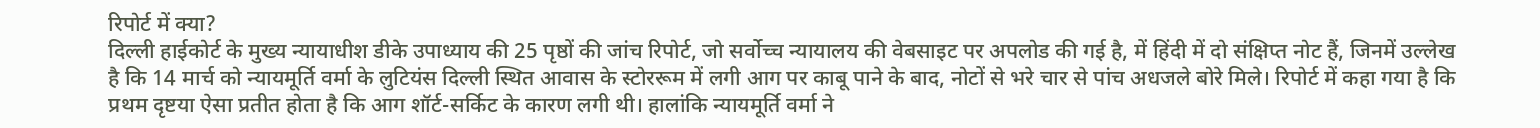रिपोर्ट में क्या?
दिल्ली हाईकोर्ट के मुख्य न्यायाधीश डीके उपाध्याय की 25 पृष्ठों की जांच रिपोर्ट, जो सर्वोच्च न्यायालय की वेबसाइट पर अपलोड की गई है, में हिंदी में दो संक्षिप्त नोट हैं, जिनमें उल्लेख है कि 14 मार्च को न्यायमूर्ति वर्मा के लुटियंस दिल्ली स्थित आवास के स्टोररूम में लगी आग पर काबू पाने के बाद, नोटों से भरे चार से पांच अधजले बोरे मिले। रिपोर्ट में कहा गया है कि प्रथम दृष्टया ऐसा प्रतीत होता है कि आग शॉर्ट-सर्किट के कारण लगी थी। हालांकि न्यायमूर्ति वर्मा ने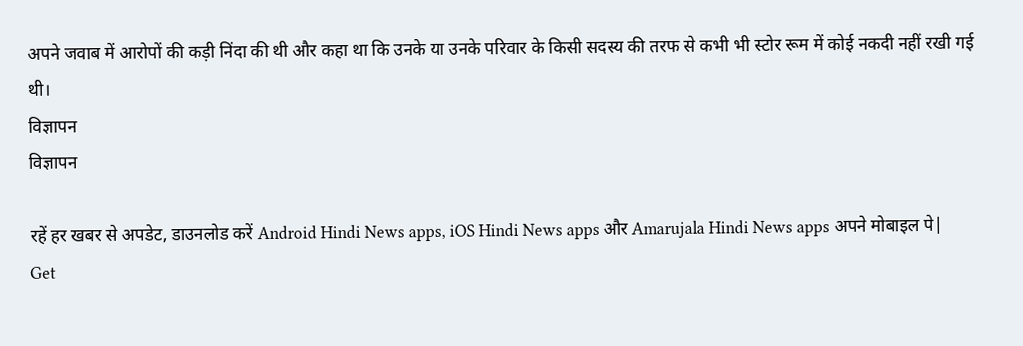अपने जवाब में आरोपों की कड़ी निंदा की थी और कहा था कि उनके या उनके परिवार के किसी सदस्य की तरफ से कभी भी स्टोर रूम में कोई नकदी नहीं रखी गई थी।
विज्ञापन
विज्ञापन

रहें हर खबर से अपडेट, डाउनलोड करें Android Hindi News apps, iOS Hindi News apps और Amarujala Hindi News apps अपने मोबाइल पे|
Get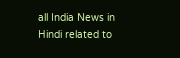all India News in Hindi related to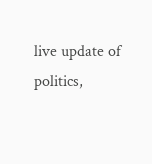live update of politics,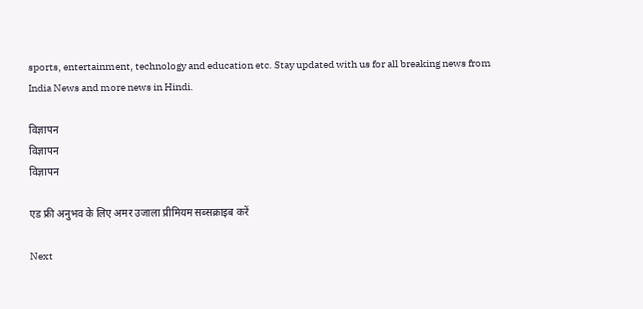sports, entertainment, technology and education etc. Stay updated with us for all breaking news from India News and more news in Hindi.

विज्ञापन
विज्ञापन
विज्ञापन

एड फ्री अनुभव के लिए अमर उजाला प्रीमियम सब्सक्राइब करें

Next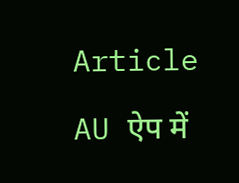Article

AU ऐप में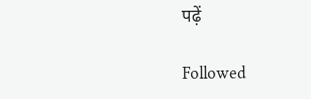पढ़ें

Followed